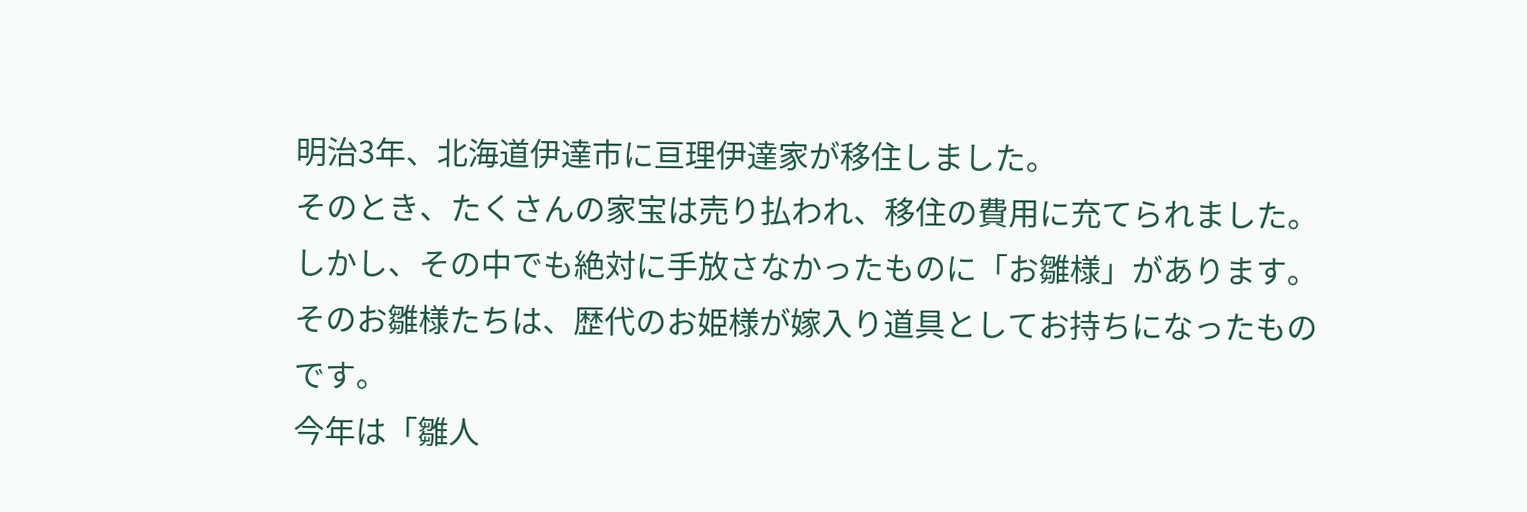明治3年、北海道伊達市に亘理伊達家が移住しました。
そのとき、たくさんの家宝は売り払われ、移住の費用に充てられました。しかし、その中でも絶対に手放さなかったものに「お雛様」があります。そのお雛様たちは、歴代のお姫様が嫁入り道具としてお持ちになったものです。
今年は「雛人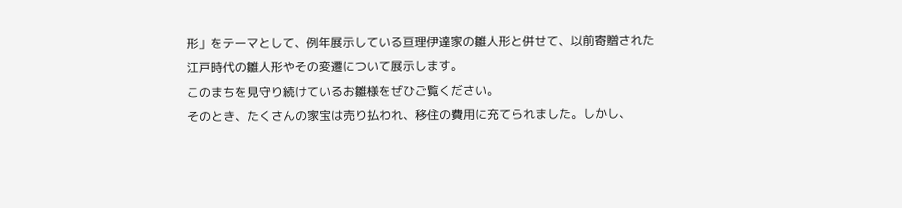形」をテーマとして、例年展示している亘理伊達家の雛人形と併せて、以前寄贈された江戸時代の雛人形やその変遷について展示します。
このまちを見守り続けているお雛様をぜひご覧ください。
そのとき、たくさんの家宝は売り払われ、移住の費用に充てられました。しかし、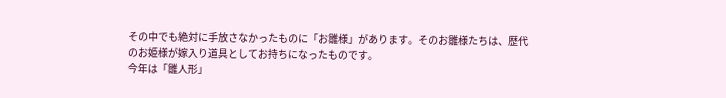その中でも絶対に手放さなかったものに「お雛様」があります。そのお雛様たちは、歴代のお姫様が嫁入り道具としてお持ちになったものです。
今年は「雛人形」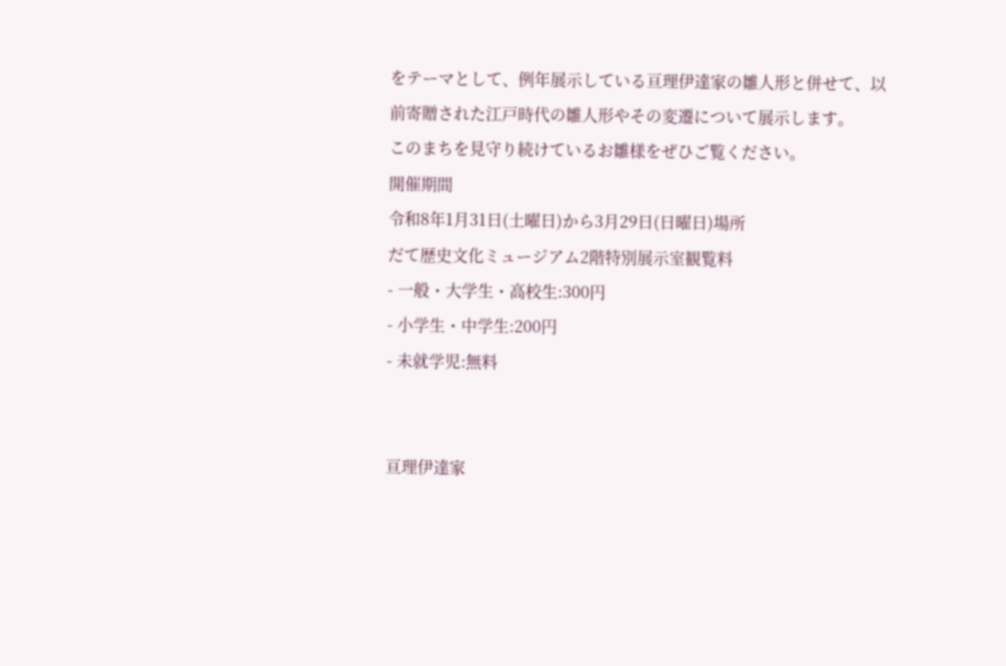をテーマとして、例年展示している亘理伊達家の雛人形と併せて、以前寄贈された江戸時代の雛人形やその変遷について展示します。
このまちを見守り続けているお雛様をぜひご覧ください。
開催期間
令和8年1月31日(土曜日)から3月29日(日曜日)場所
だて歴史文化ミュージアム2階特別展示室観覧料
- 一般・大学生・高校生:300円
- 小学生・中学生:200円
- 未就学児:無料


亘理伊達家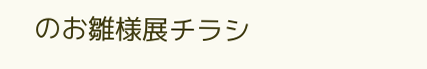のお雛様展チラシ